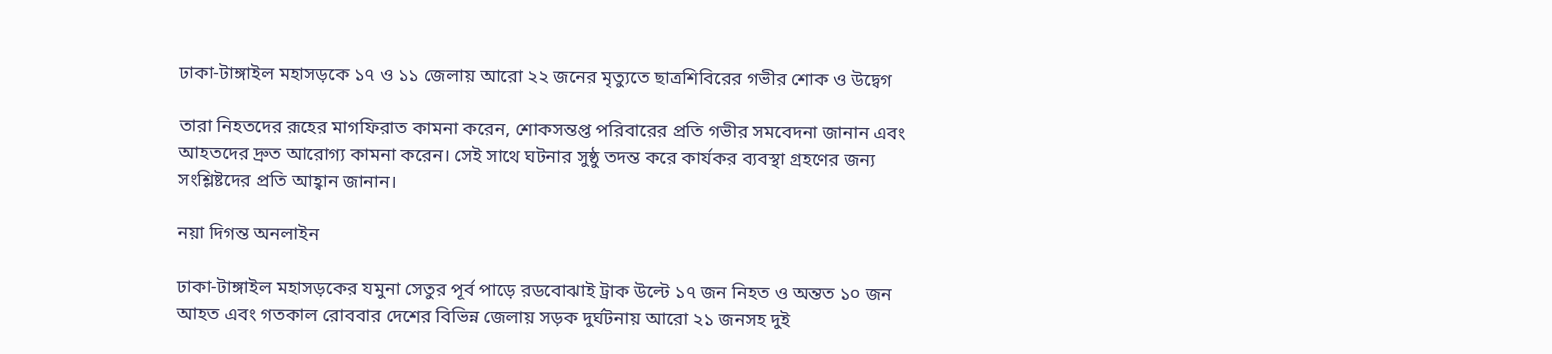ঢাকা-টাঙ্গাইল মহাসড়কে ১৭ ও ১১ জেলায় আরো ২২ জনের মৃত্যুতে ছাত্রশিবিরের গভীর শোক ও উদ্বেগ

তারা নিহতদের রূহের মাগফিরাত কামনা করেন, শোকসন্তপ্ত পরিবারের প্রতি গভীর সমবেদনা জানান এবং আহতদের দ্রুত আরোগ্য কামনা করেন। সেই সাথে ঘটনার সুষ্ঠু তদন্ত করে কার্যকর ব্যবস্থা গ্রহণের জন্য সংশ্লিষ্টদের প্রতি আহ্বান জানান।

নয়া দিগন্ত অনলাইন

ঢাকা-টাঙ্গাইল মহাসড়কের যমুনা সেতুর পূর্ব পাড়ে রডবোঝাই ট্রাক উল্টে ১৭ জন নিহত ও অন্তত ১০ জন আহত এবং গতকাল রোববার দেশের বিভিন্ন জেলায় সড়ক দুর্ঘটনায় আরো ২১ জনসহ দুই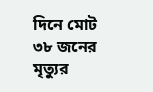দিনে মোট ৩৮ জনের মৃত্যুর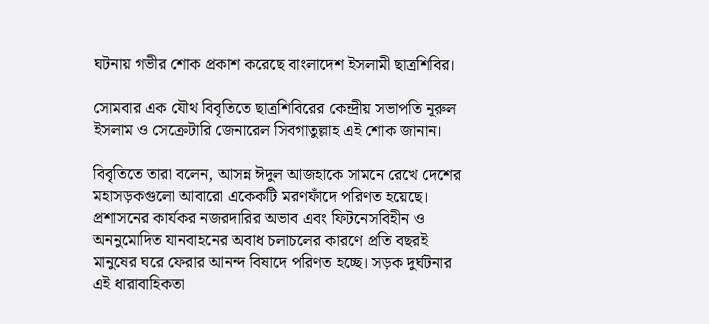ঘটনায় গভীর শোক প্রকাশ করেছে বাংলাদেশ ইসলামী ছাত্রশিবির।

সোমবার এক যৌথ বিবৃতিতে ছাত্রশিবিরের কেন্দ্রীয় সভাপতি নূরুল ইসলাম ও সেক্রেটারি জেনারেল সিবগাতুল্লাহ এই শোক জানান।

বিবৃতিতে তারা বলেন, আসন্ন ঈদুল আজহাকে সামনে রেখে দেশের মহাসড়কগুলো আবারো একেকটি মরণফাঁদে পরিণত হয়েছে। প্রশাসনের কার্যকর নজরদারির অভাব এবং ফিটনেসবিহীন ও অননুমোদিত যানবাহনের অবাধ চলাচলের কারণে প্রতি বছরই মানুষের ঘরে ফেরার আনন্দ বিষাদে পরিণত হচ্ছে। সড়ক দুর্ঘটনার এই ধারাবাহিকতা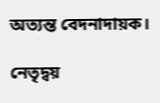অত্যন্ত বেদনাদায়ক।

নেতৃদ্বয়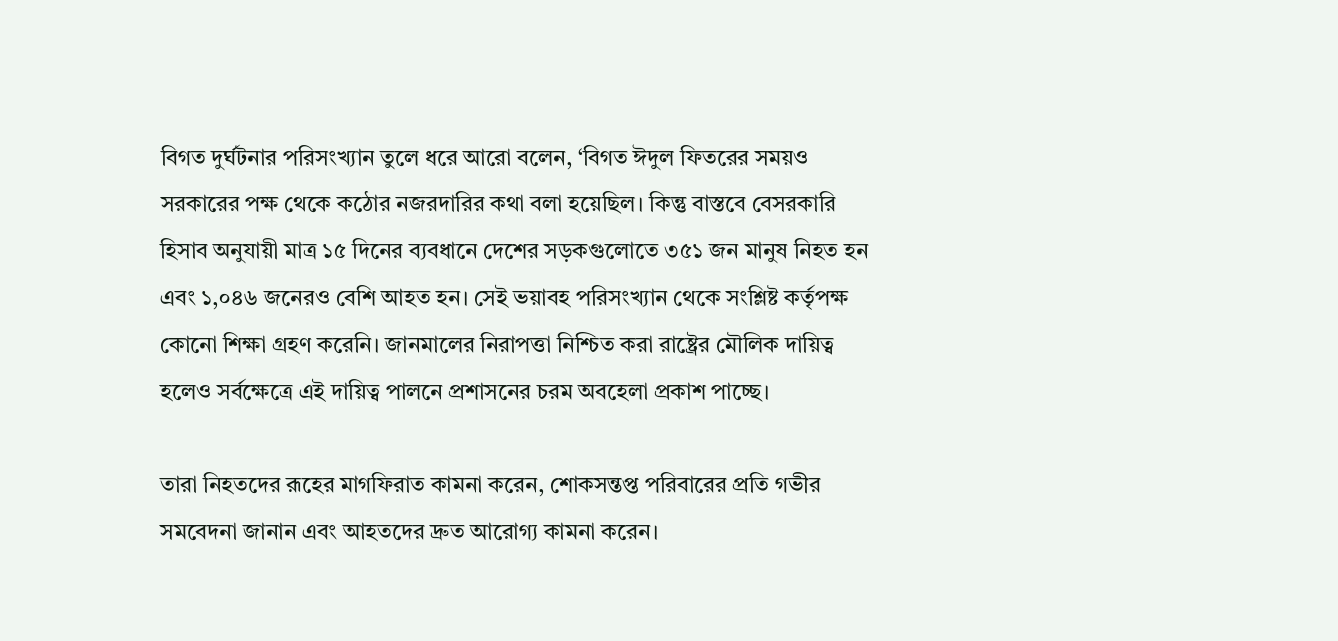বিগত দুর্ঘটনার পরিসংখ্যান তুলে ধরে আরো বলেন, ‘বিগত ঈদুল ফিতরের সময়ও সরকারের পক্ষ থেকে কঠোর নজরদারির কথা বলা হয়েছিল। কিন্তু বাস্তবে বেসরকারি হিসাব অনুযায়ী মাত্র ১৫ দিনের ব্যবধানে দেশের সড়কগুলোতে ৩৫১ জন মানুষ নিহত হন এবং ১,০৪৬ জনেরও বেশি আহত হন। সেই ভয়াবহ পরিসংখ্যান থেকে সংশ্লিষ্ট কর্তৃপক্ষ কোনো শিক্ষা গ্রহণ করেনি। জানমালের নিরাপত্তা নিশ্চিত করা রাষ্ট্রের মৌলিক দায়িত্ব হলেও সর্বক্ষেত্রে এই দায়িত্ব পালনে প্রশাসনের চরম অবহেলা প্রকাশ পাচ্ছে।

তারা নিহতদের রূহের মাগফিরাত কামনা করেন, শোকসন্তপ্ত পরিবারের প্রতি গভীর সমবেদনা জানান এবং আহতদের দ্রুত আরোগ্য কামনা করেন।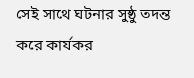সেই সাথে ঘটনার সুষ্ঠু তদন্ত করে কার্যকর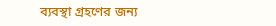ব্যবস্থা গ্রহণের জন্য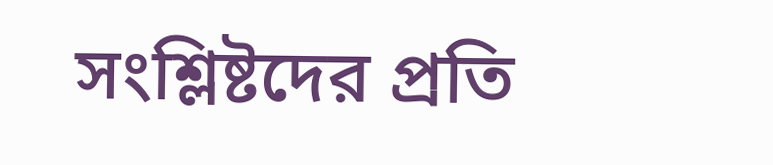সংশ্লিষ্টদের প্রতি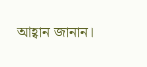আহ্বান জানান।